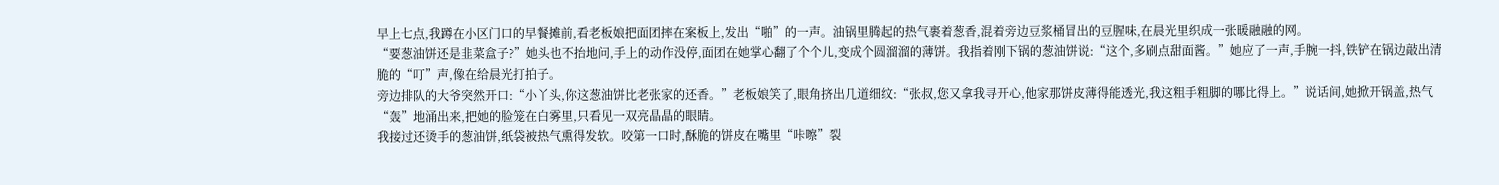早上七点,我蹲在小区门口的早餐摊前,看老板娘把面团摔在案板上,发出“啪”的一声。油锅里腾起的热气裹着葱香,混着旁边豆浆桶冒出的豆腥味,在晨光里织成一张暖融融的网。
“要葱油饼还是韭菜盒子?”她头也不抬地问,手上的动作没停,面团在她掌心翻了个个儿,变成个圆溜溜的薄饼。我指着刚下锅的葱油饼说:“这个,多刷点甜面酱。”她应了一声,手腕一抖,铁铲在锅边敲出清脆的“叮”声,像在给晨光打拍子。
旁边排队的大爷突然开口:“小丫头,你这葱油饼比老张家的还香。”老板娘笑了,眼角挤出几道细纹:“张叔,您又拿我寻开心,他家那饼皮薄得能透光,我这粗手粗脚的哪比得上。”说话间,她掀开锅盖,热气“轰”地涌出来,把她的脸笼在白雾里,只看见一双亮晶晶的眼睛。
我接过还烫手的葱油饼,纸袋被热气熏得发软。咬第一口时,酥脆的饼皮在嘴里“咔嚓”裂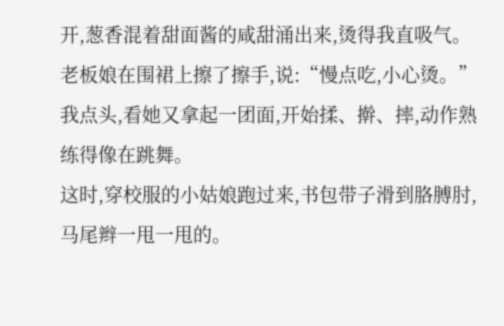开,葱香混着甜面酱的咸甜涌出来,烫得我直吸气。老板娘在围裙上擦了擦手,说:“慢点吃,小心烫。”我点头,看她又拿起一团面,开始揉、擀、摔,动作熟练得像在跳舞。
这时,穿校服的小姑娘跑过来,书包带子滑到胳膊肘,马尾辫一甩一甩的。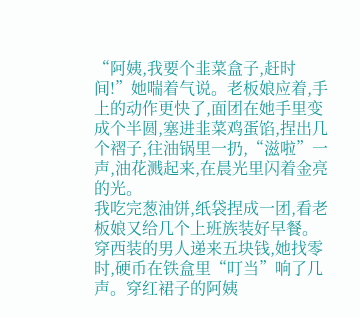“阿姨,我要个韭菜盒子,赶时间!”她喘着气说。老板娘应着,手上的动作更快了,面团在她手里变成个半圆,塞进韭菜鸡蛋馅,捏出几个褶子,往油锅里一扔,“滋啦”一声,油花溅起来,在晨光里闪着金亮的光。
我吃完葱油饼,纸袋捏成一团,看老板娘又给几个上班族装好早餐。穿西装的男人递来五块钱,她找零时,硬币在铁盒里“叮当”响了几声。穿红裙子的阿姨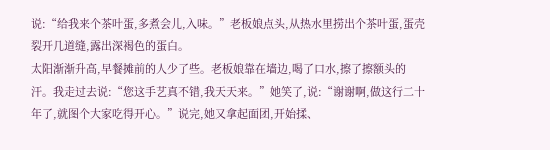说:“给我来个茶叶蛋,多煮会儿,入味。”老板娘点头,从热水里捞出个茶叶蛋,蛋壳裂开几道缝,露出深褐色的蛋白。
太阳渐渐升高,早餐摊前的人少了些。老板娘靠在墙边,喝了口水,擦了擦额头的汗。我走过去说:“您这手艺真不错,我天天来。”她笑了,说:“谢谢啊,做这行二十年了,就图个大家吃得开心。”说完,她又拿起面团,开始揉、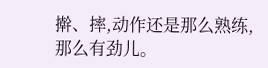擀、摔,动作还是那么熟练,那么有劲儿。